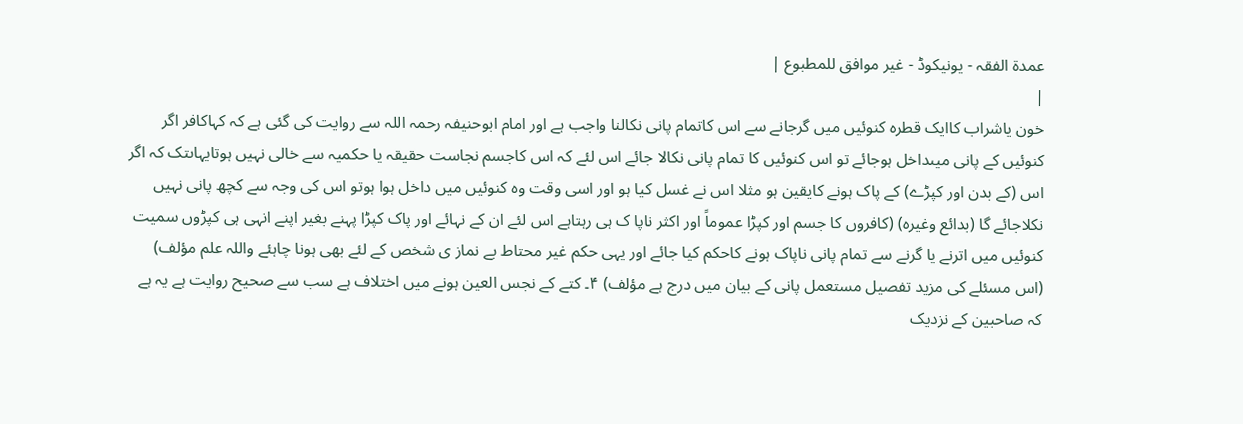عمدۃ الفقہ - یونیکوڈ - غیر موافق للمطبوع |
|
خون یاشراب کاایک قطرہ کنوئیں میں گرجانے سے اس کاتمام پانی نکالنا واجب ہے اور امام ابوحنیفہ رحمہ اللہ سے روایت کی گئی ہے کہ کہاکافر اگر کنوئیں کے پانی میںداخل ہوجائے تو اس کنوئیں کا تمام پانی نکالا جائے اس لئے کہ اس کاجسم نجاست حقیقہ یا حکمیہ سے خالی نہیں ہوتایہاںتک کہ اگر اس (کے بدن اور کپڑے) کے پاک ہونے کایقین ہو مثلا اس نے غسل کیا ہو اور اسی وقت وہ کنوئیں میں داخل ہوا ہوتو اس کی وجہ سے کچھ پانی نہیں نکلاجائے گا (بدائع وغیرہ) (کافروں کا جسم اور کپڑا عموماً اور اکثر ناپا ک ہی رہتاہے اس لئے ان کے نہائے اور پاک کپڑا پہنے بغیر اپنے انہی ہی کپڑوں سمیت کنوئیں میں اترنے یا گرنے سے تمام پانی ناپاک ہونے کاحکم کیا جائے اور یہی حکم غیر محتاط بے نماز ی شخص کے لئے بھی ہونا چاہئے واللہ علم مؤلف) (اس مسئلے کی مزید تفصیل مستعمل پانی کے بیان میں درج ہے مؤلف) ۴۔ کتے کے نجس العین ہونے میں اختلاف ہے سب سے صحیح روایت ہے یہ ہے کہ صاحبین کے نزدیک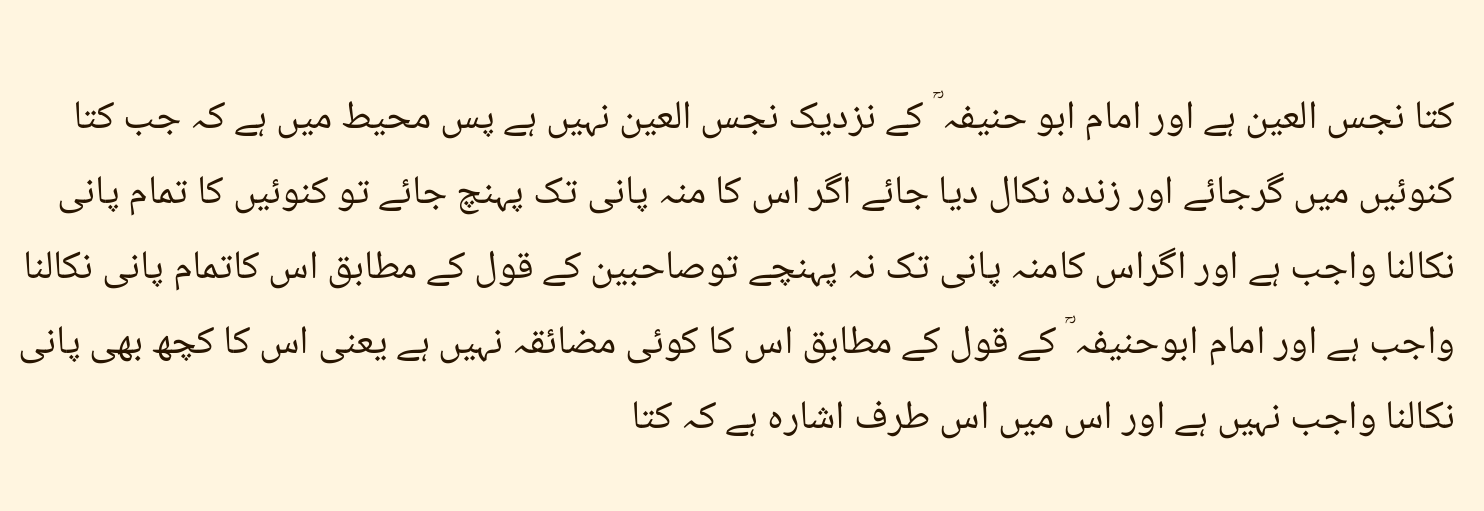کتا نجس العین ہے اور امام ابو حنیفہ ؒ کے نزدیک نجس العین نہیں ہے پس محیط میں ہے کہ جب کتا کنوئیں میں گرجائے اور زندہ نکال دیا جائے اگر اس کا منہ پانی تک پہنچ جائے تو کنوئیں کا تمام پانی نکالنا واجب ہے اور اگراس کامنہ پانی تک نہ پہنچے توصاحبین کے قول کے مطابق اس کاتمام پانی نکالنا واجب ہے اور امام ابوحنیفہ ؒ کے قول کے مطابق اس کا کوئی مضائقہ نہیں ہے یعنی اس کا کچھ بھی پانی نکالنا واجب نہیں ہے اور اس میں اس طرف اشارہ ہے کہ کتا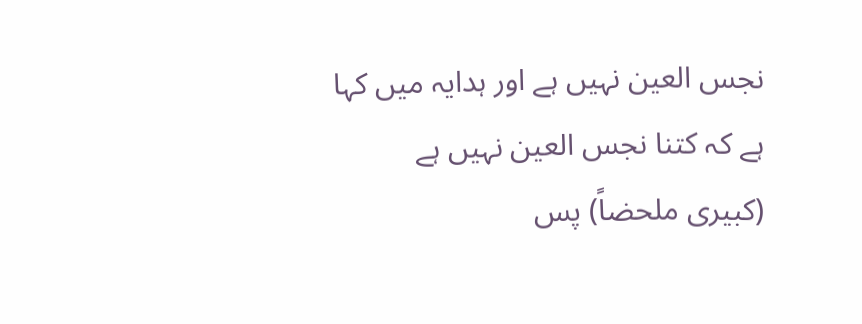نجس العین نہیں ہے اور ہدایہ میں کہا ہے کہ کتنا نجس العین نہیں ہے (کبیری ملحضاً) پس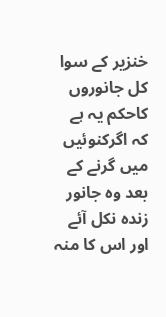خنزیر کے سوا کل جانوروں کاحکم یہ ہے کہ اگرکنوئیں میں گرنے کے بعد وہ جانور زندہ نکل آئے اور اس کا منہ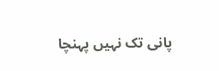پانی تک نہیں پہنچا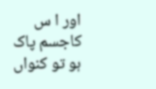اور ا س کاجسم پاک ہو تو کنواں